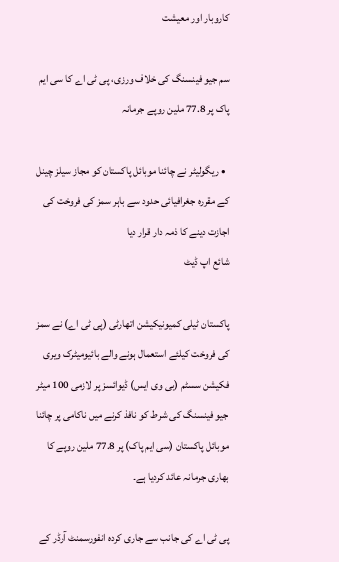کاروبار اور معیشت

سم جیو فینسنگ کی خلاف ورزی، پی ٹی اے کا سی ایم پاک پر 77.8 ملین روپے جرمانہ

  • ریگولیٹر نے چائنا موبائل پاکستان کو مجاز سیلز چینل کے مقررہ جغرافیائی حدود سے باہر سمز کی فروخت کی اجازت دینے کا ذمہ دار قرار دیا
شائع اپ ڈیٹ

پاکستان ٹیلی کمیونیکیشن اتھارٹی (پی ٹی اے) نے سمز کی فروخت کیلئے استعمال ہونے والے بائیومیٹرک ویری فکیشن سسٹم (بی وی ایس) ڈیوائسز پر لازمی 100 میٹر جیو فینسنگ کی شرط کو نافذ کرنے میں ناکامی پر چائنا موبائل پاکستان (سی ایم پاک) پر 77.8 ملین روپے کا بھاری جرمانہ عائد کردیا ہے۔

پی ٹی اے کی جانب سے جاری کردہ انفورسمنٹ آرڈر کے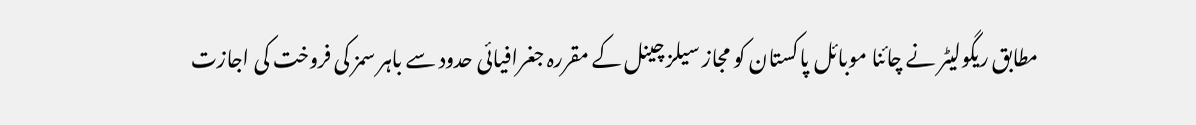مطابق ریگولیٹر نے چائنا موبائل پاکستان کو مجاز سیلز چینل کے مقررہ جغرافیائی حدود سے باہر سمز کی فروخت کی اجازت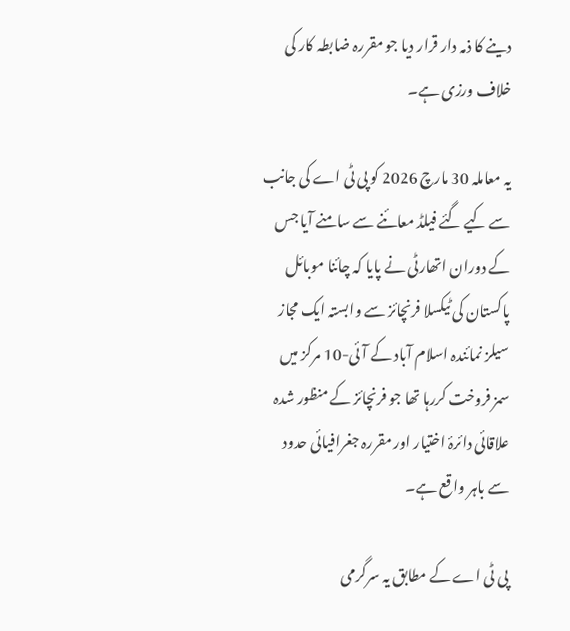دینے کا ذمہ دار قرار دیا جو مقررہ ضابطہ کار کی خلاف ورزی ہے۔

یہ معاملہ 30 مارچ 2026 کو پی ٹی اے کی جانب سے کیے گئے فیلڈ معائنے سے سامنے آیا جس کے دوران اتھارٹی نے پایا کہ چائنا موبائل پاکستان کی ٹیکسلا فرنچائز سے وابستہ ایک مجاز سیلز نمائندہ اسلام آباد کے آئی-10 مرکز میں سمز فروخت کررہا تھا جو فرنچائز کے منظور شدہ علاقائی دائرۂ اختیار اور مقررہ جغرافیائی حدود سے باہر واقع ہے۔

پی ٹی اے کے مطابق یہ سرگرمی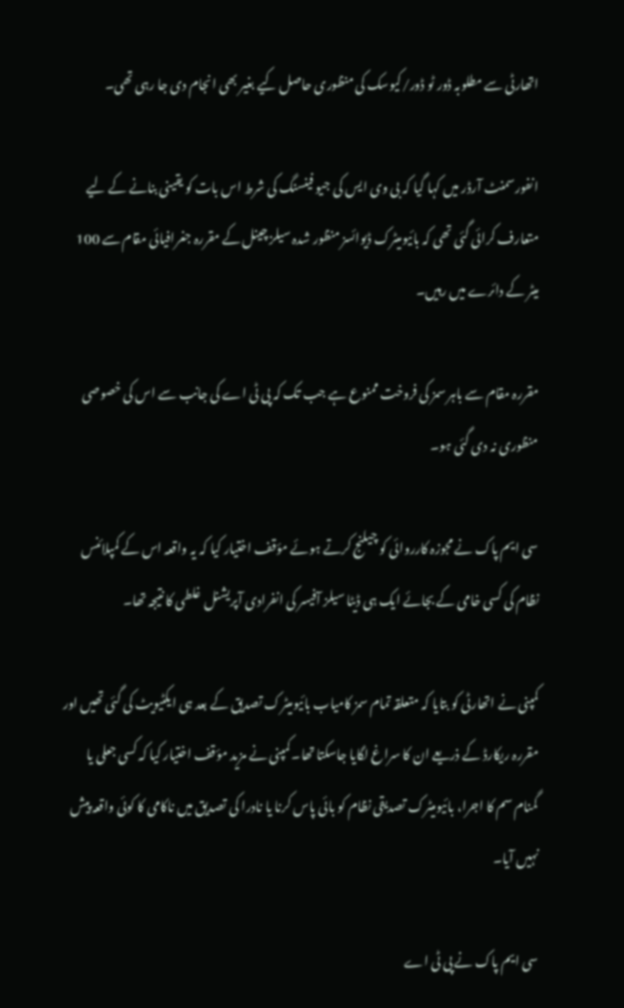اتھارٹی سے مطلوبہ ڈور ٹو ڈور/کیوسک کی منظوری حاصل کیے بغیر بھی انجام دی جا رہی تھی۔

انفورسمنٹ آرڈر میں کہا گیا کہ بی وی ایس کی جیو فینسنگ کی شرط اس بات کو یقینی بنانے کے لیے متعارف کرائی گئی تھی کہ بائیومیٹرک ڈیوائسز منظور شدہ سیلز چینل کے مقررہ جغرافیائی مقام سے 100 میٹر کے دائرے میں رہیں۔

مقررہ مقام سے باہر سمز کی فروخت ممنوع ہے جب تک کہ پی ٹی اے کی جانب سے اس کی خصوصی منظوری نہ دی گئی ہو۔

سی ایم پاک نے مجوزہ کارروائی کو چیلنج کرتے ہوئے مؤقف اختیار کیا کہ یہ واقعہ اس کے کمپلائنس نظام کی کسی خامی کے بجائے ایک ہی ڈیٹا سیلز آفیسر کی انفرادی آپریشنل غلطی کا نتیجہ تھا۔

کمپنی نے اتھارٹی کو بتایا کہ متعلقہ تمام سمز کامیاب بائیومیٹرک تصدیق کے بعد ہی ایکٹیویٹ کی گئی تھیں اور مقررہ ریکارڈ کے ذریعے ان کا سراغ لگایا جاسکتا تھا۔ کمپنی نے مزید مؤقف اختیار کیا کہ کسی جعلی یا گمنام سم کا اجرا، بائیومیٹرک تصدیقی نظام کو بائی پاس کرنا یا نادرا کی تصدیق میں ناکامی کا کوئی واقعہ پیش نہیں آیا۔

سی ایم پاک نے پی ٹی اے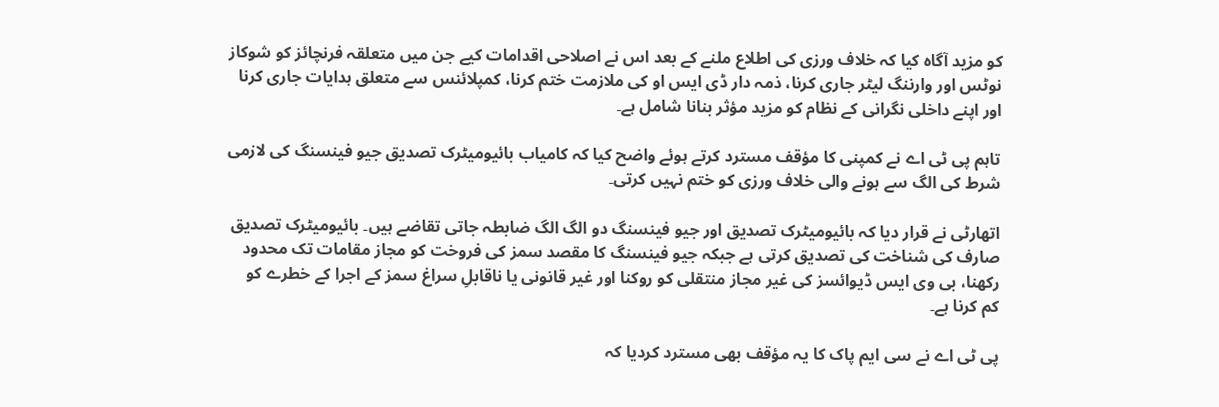کو مزید آگاہ کیا کہ خلاف ورزی کی اطلاع ملنے کے بعد اس نے اصلاحی اقدامات کیے جن میں متعلقہ فرنچائز کو شوکاز نوٹس اور وارننگ لیٹر جاری کرنا، ذمہ دار ڈی ایس او کی ملازمت ختم کرنا، کمپلائنس سے متعلق ہدایات جاری کرنا اور اپنے داخلی نگرانی کے نظام کو مزید مؤثر بنانا شامل ہے۔

تاہم پی ٹی اے نے کمپنی کا مؤقف مسترد کرتے ہوئے واضح کیا کہ کامیاب بائیومیٹرک تصدیق جیو فینسنگ کی لازمی شرط کی الگ سے ہونے والی خلاف ورزی کو ختم نہیں کرتی۔

اتھارٹی نے قرار دیا کہ بائیومیٹرک تصدیق اور جیو فینسنگ دو الگ الگ ضابطہ جاتی تقاضے ہیں۔ بائیومیٹرک تصدیق صارف کی شناخت کی تصدیق کرتی ہے جبکہ جیو فینسنگ کا مقصد سمز کی فروخت کو مجاز مقامات تک محدود رکھنا، بی وی ایس ڈیوائسز کی غیر مجاز منتقلی کو روکنا اور غیر قانونی یا ناقابلِ سراغ سمز کے اجرا کے خطرے کو کم کرنا ہے۔

پی ٹی اے نے سی ایم پاک کا یہ مؤقف بھی مسترد کردیا کہ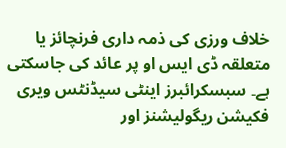خلاف ورزی کی ذمہ داری فرنچائز یا متعلقہ ڈی ایس او پر عائد کی جاسکتی ہے۔ سبسکرائبرز اینٹی سیڈنٹس ویری فکیشن ریگولیشنز اور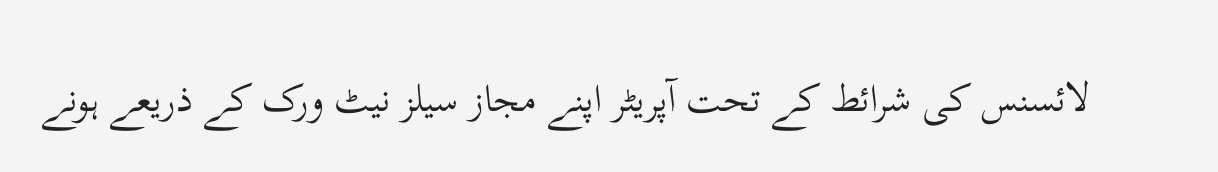لائسنس کی شرائط کے تحت آپریٹر اپنے مجاز سیلز نیٹ ورک کے ذریعے ہونے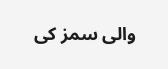والی سمز کی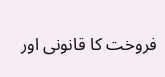فروخت کا قانونی اور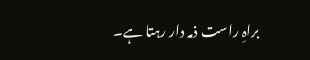براہِ راست ذمہ دار رہتا ہے۔